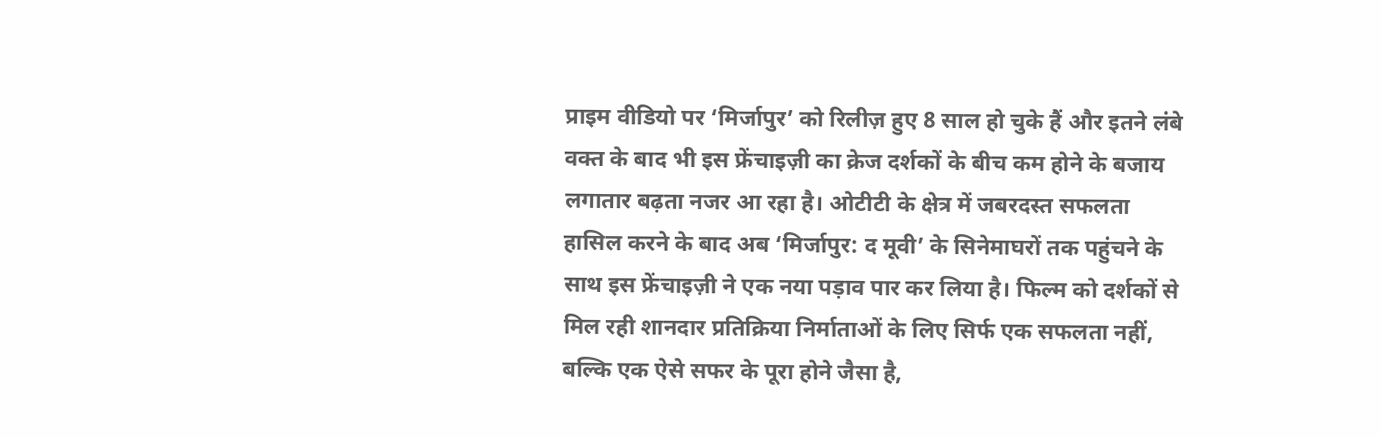प्राइम वीडियो पर ‘मिर्जापुर’ को रिलीज़ हुए 8 साल हो चुके हैं और इतने लंबे वक्त के बाद भी इस फ्रेंचाइज़ी का क्रेज दर्शकों के बीच कम होने के बजाय लगातार बढ़ता नजर आ रहा है। ओटीटी के क्षेत्र में जबरदस्त सफलता हासिल करने के बाद अब ‘मिर्जापुर: द मूवी’ के सिनेमाघरों तक पहुंचने के साथ इस फ्रेंचाइज़ी ने एक नया पड़ाव पार कर लिया है। फिल्म को दर्शकों से मिल रही शानदार प्रतिक्रिया निर्माताओं के लिए सिर्फ एक सफलता नहीं, बल्कि एक ऐसे सफर के पूरा होने जैसा है,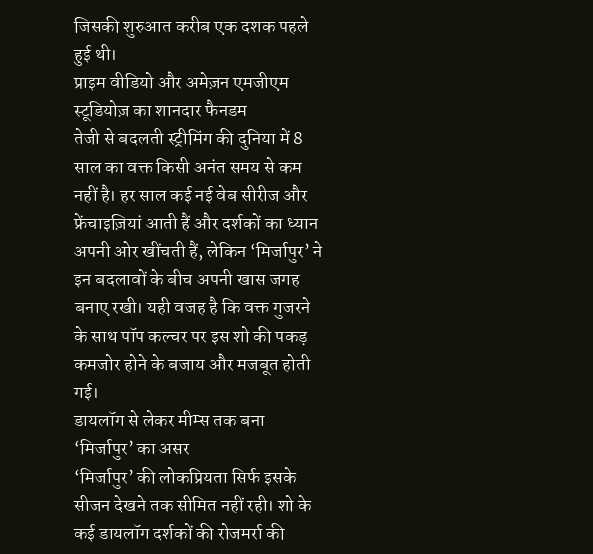जिसकी शुरुआत करीब एक दशक पहले हुई थी।
प्राइम वीडियो और अमेज़न एमजीएम स्टूडियोज़ का शानदार फैनडम
तेजी से बदलती स्ट्रीमिंग की दुनिया में 8 साल का वक्त किसी अनंत समय से कम नहीं है। हर साल कई नई वेब सीरीज और फ्रेंचाइज़ियां आती हैं और दर्शकों का ध्यान अपनी ओर खींचती हैं, लेकिन ‘मिर्जापुर’ ने इन बदलावों के बीच अपनी खास जगह बनाए रखी। यही वजह है कि वक्त गुजरने के साथ पॉप कल्चर पर इस शो की पकड़ कमजोर होने के बजाय और मजबूत होती गई।
डायलॉग से लेकर मीम्स तक बना ‘मिर्जापुर’ का असर
‘मिर्जापुर’ की लोकप्रियता सिर्फ इसके सीजन देखने तक सीमित नहीं रही। शो के कई डायलॉग दर्शकों की रोजमर्रा की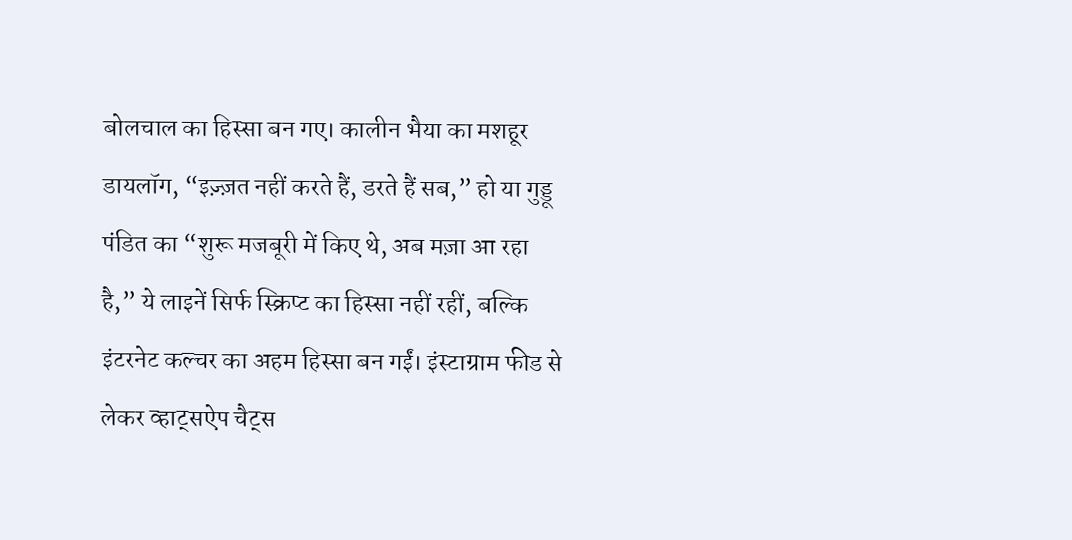बोलचाल का हिस्सा बन गए। कालीन भैया का मशहूर डायलॉग, “इज़्ज़त नहीं करते हैं, डरते हैं सब,” हो या गुड्डू पंडित का “शुरू मजबूरी में किए थे, अब मज़ा आ रहा है,” ये लाइनें सिर्फ स्क्रिप्ट का हिस्सा नहीं रहीं, बल्कि इंटरनेट कल्चर का अहम हिस्सा बन गईं। इंस्टाग्राम फीड से लेकर व्हाट्सऐप चैट्स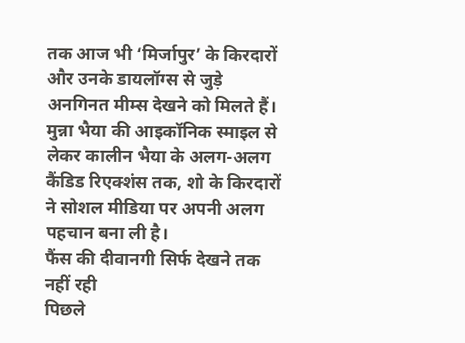तक आज भी ‘मिर्जापुर’ के किरदारों और उनके डायलॉग्स से जुड़े अनगिनत मीम्स देखने को मिलते हैं। मुन्ना भैया की आइकॉनिक स्माइल से लेकर कालीन भैया के अलग-अलग कैंडिड रिएक्शंस तक, शो के किरदारों ने सोशल मीडिया पर अपनी अलग पहचान बना ली है।
फैंस की दीवानगी सिर्फ देखने तक नहीं रही
पिछले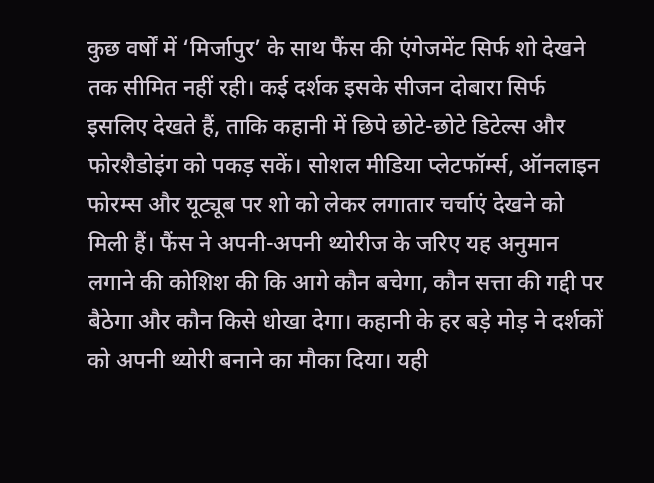कुछ वर्षों में ‘मिर्जापुर’ के साथ फैंस की एंगेजमेंट सिर्फ शो देखने तक सीमित नहीं रही। कई दर्शक इसके सीजन दोबारा सिर्फ इसलिए देखते हैं, ताकि कहानी में छिपे छोटे-छोटे डिटेल्स और फोरशैडोइंग को पकड़ सकें। सोशल मीडिया प्लेटफॉर्म्स, ऑनलाइन फोरम्स और यूट्यूब पर शो को लेकर लगातार चर्चाएं देखने को मिली हैं। फैंस ने अपनी-अपनी थ्योरीज के जरिए यह अनुमान लगाने की कोशिश की कि आगे कौन बचेगा, कौन सत्ता की गद्दी पर बैठेगा और कौन किसे धोखा देगा। कहानी के हर बड़े मोड़ ने दर्शकों को अपनी थ्योरी बनाने का मौका दिया। यही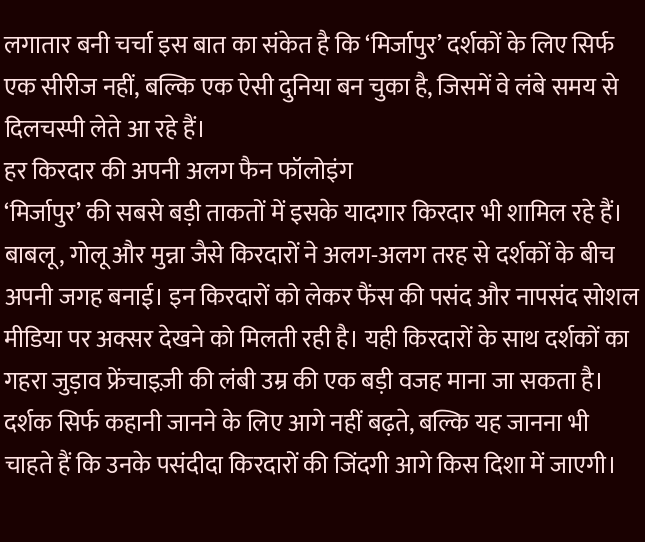लगातार बनी चर्चा इस बात का संकेत है कि ‘मिर्जापुर’ दर्शकों के लिए सिर्फ एक सीरीज नहीं, बल्कि एक ऐसी दुनिया बन चुका है, जिसमें वे लंबे समय से दिलचस्पी लेते आ रहे हैं।
हर किरदार की अपनी अलग फैन फॉलोइंग
‘मिर्जापुर’ की सबसे बड़ी ताकतों में इसके यादगार किरदार भी शामिल रहे हैं। बाबलू, गोलू और मुन्ना जैसे किरदारों ने अलग-अलग तरह से दर्शकों के बीच अपनी जगह बनाई। इन किरदारों को लेकर फैंस की पसंद और नापसंद सोशल मीडिया पर अक्सर देखने को मिलती रही है। यही किरदारों के साथ दर्शकों का गहरा जुड़ाव फ्रेंचाइज़ी की लंबी उम्र की एक बड़ी वजह माना जा सकता है। दर्शक सिर्फ कहानी जानने के लिए आगे नहीं बढ़ते, बल्कि यह जानना भी चाहते हैं कि उनके पसंदीदा किरदारों की जिंदगी आगे किस दिशा में जाएगी।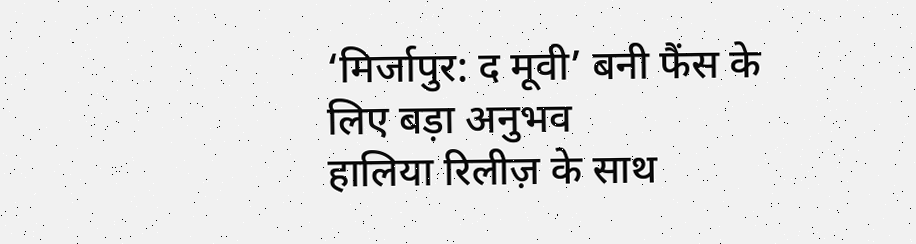‘मिर्जापुर: द मूवी’ बनी फैंस के लिए बड़ा अनुभव
हालिया रिलीज़ के साथ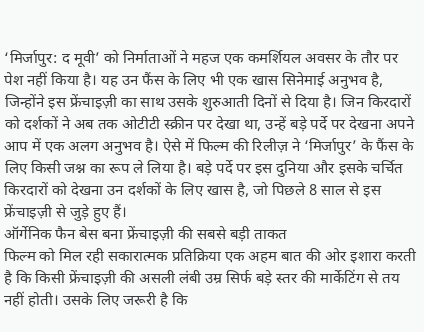‘मिर्जापुर: द मूवी’ को निर्माताओं ने महज एक कमर्शियल अवसर के तौर पर पेश नहीं किया है। यह उन फैंस के लिए भी एक खास सिनेमाई अनुभव है, जिन्होंने इस फ्रेंचाइज़ी का साथ उसके शुरुआती दिनों से दिया है। जिन किरदारों को दर्शकों ने अब तक ओटीटी स्क्रीन पर देखा था, उन्हें बड़े पर्दे पर देखना अपने आप में एक अलग अनुभव है। ऐसे में फिल्म की रिलीज़ ने ‘मिर्जापुर’ के फैंस के लिए किसी जश्न का रूप ले लिया है। बड़े पर्दे पर इस दुनिया और इसके चर्चित किरदारों को देखना उन दर्शकों के लिए खास है, जो पिछले 8 साल से इस फ्रेंचाइज़ी से जुड़े हुए हैं।
ऑर्गेनिक फैन बेस बना फ्रेंचाइज़ी की सबसे बड़ी ताकत
फिल्म को मिल रही सकारात्मक प्रतिक्रिया एक अहम बात की ओर इशारा करती है कि किसी फ्रेंचाइज़ी की असली लंबी उम्र सिर्फ बड़े स्तर की मार्केटिंग से तय नहीं होती। उसके लिए जरूरी है कि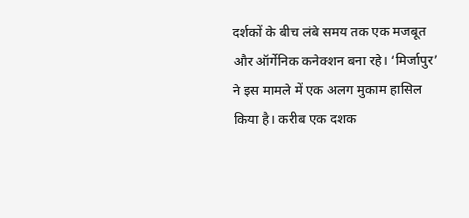दर्शकों के बीच लंबे समय तक एक मजबूत और ऑर्गेनिक कनेक्शन बना रहे। ‘मिर्जापुर’ ने इस मामले में एक अलग मुकाम हासिल किया है। करीब एक दशक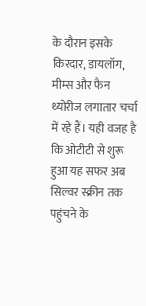के दौरान इसके किरदार, डायलॉग, मीम्स और फैन थ्योरीज लगातार चर्चा में रहे हैं। यही वजह है कि ओटीटी से शुरू हुआ यह सफर अब सिल्वर स्क्रीन तक पहुंचने के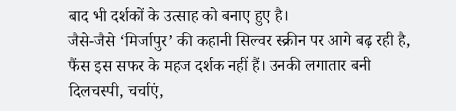बाद भी दर्शकों के उत्साह को बनाए हुए है।
जैसे-जैसे ‘मिर्जापुर’ की कहानी सिल्वर स्क्रीन पर आगे बढ़ रही है, फैंस इस सफर के महज दर्शक नहीं हैं। उनकी लगातार बनी दिलचस्पी, चर्चाएं,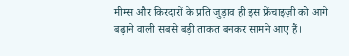मीम्स और किरदारों के प्रति जुड़ाव ही इस फ्रेंचाइज़ी को आगे बढ़ाने वाली सबसे बड़ी ताकत बनकर सामने आए हैं।